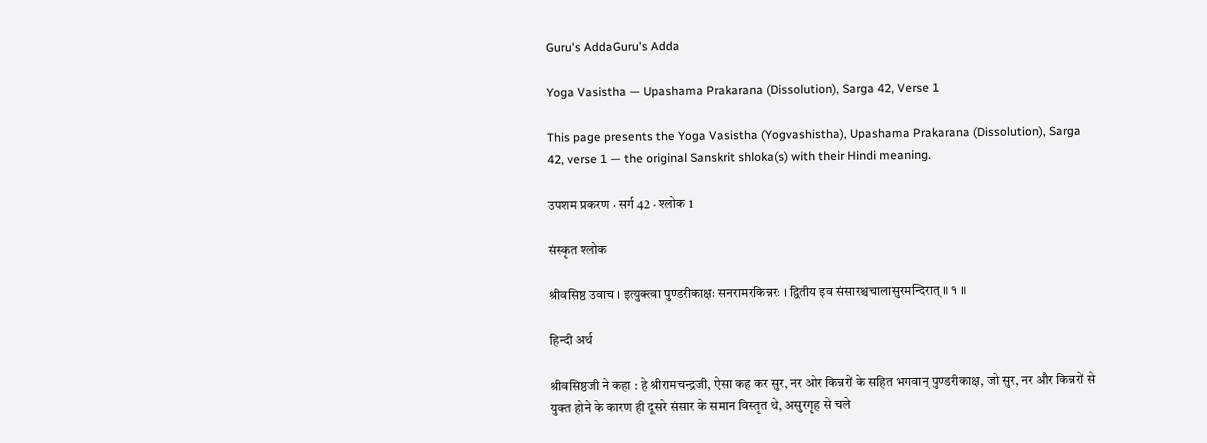Guru's AddaGuru's Adda

Yoga Vasistha — Upashama Prakarana (Dissolution), Sarga 42, Verse 1

This page presents the Yoga Vasistha (Yogvashistha), Upashama Prakarana (Dissolution), Sarga 42, verse 1 — the original Sanskrit shloka(s) with their Hindi meaning.

उपशम प्रकरण · सर्ग 42 · श्लोक 1

संस्कृत श्लोक

श्रीवसिष्ठ उवाच । इत्युक्त्वा पुण्डरीकाक्षः सनरामरकिन्नरः । द्वितीय इव संसारश्चचालासुरमन्दिरात् ॥ १ ॥

हिन्दी अर्थ

श्रीवसिष्ठजी ने कहा : हे श्रीरामचन्द्रजी, ऐसा कह कर सुर, नर ओर किन्नरों के सहित भगवान्‌ पुण्डरीकाक्ष, जो सुर, नर और किन्नरों से युक्त होने के कारण ही दूसरे संसार के समान विस्तृत थे, असुरगृह से चले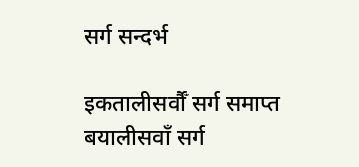सर्ग सन्दर्भ

इकतालीसर्वौँ सर्ग समाप्त बयालीसवाँ सर्ग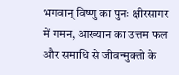भगवान्‌ विष्णु का पुनः क्षीरसागर में गमन, आख्यान का उत्तम फल और समाधि से जीवन्मुक्तो के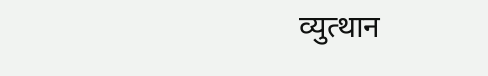व्युत्थान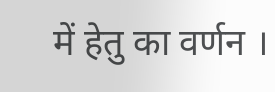में हेतु का वर्णन ।